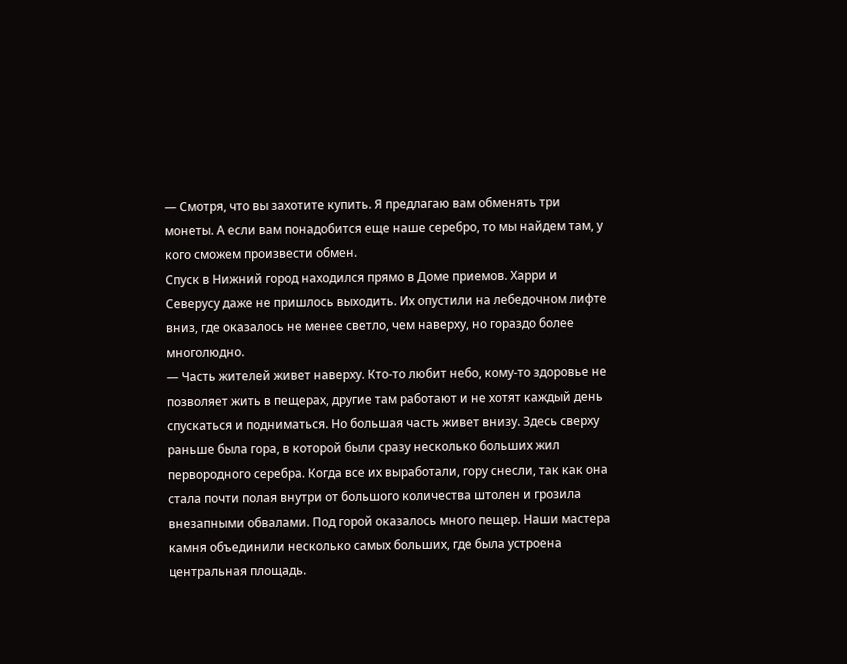— Смотря, что вы захотите купить. Я предлагаю вам обменять три монеты. А если вам понадобится еще наше серебро, то мы найдем там, у кого сможем произвести обмен.
Спуск в Нижний город находился прямо в Доме приемов. Харри и Северусу даже не пришлось выходить. Их опустили на лебедочном лифте вниз, где оказалось не менее светло, чем наверху, но гораздо более многолюдно.
— Часть жителей живет наверху. Кто-то любит небо, кому-то здоровье не позволяет жить в пещерах, другие там работают и не хотят каждый день спускаться и подниматься. Но большая часть живет внизу. Здесь сверху раньше была гора, в которой были сразу несколько больших жил первородного серебра. Когда все их выработали, гору снесли, так как она стала почти полая внутри от большого количества штолен и грозила внезапными обвалами. Под горой оказалось много пещер. Наши мастера камня объединили несколько самых больших, где была устроена центральная площадь.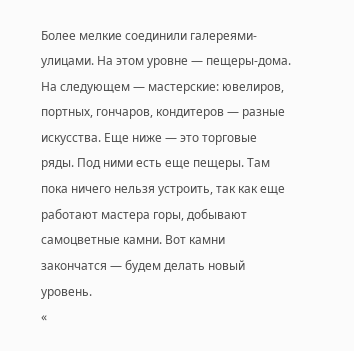Более мелкие соединили галереями-улицами. На этом уровне — пещеры-дома. На следующем — мастерские: ювелиров, портных, гончаров, кондитеров — разные искусства. Еще ниже — это торговые ряды. Под ними есть еще пещеры. Там пока ничего нельзя устроить, так как еще работают мастера горы, добывают самоцветные камни. Вот камни закончатся — будем делать новый уровень.
«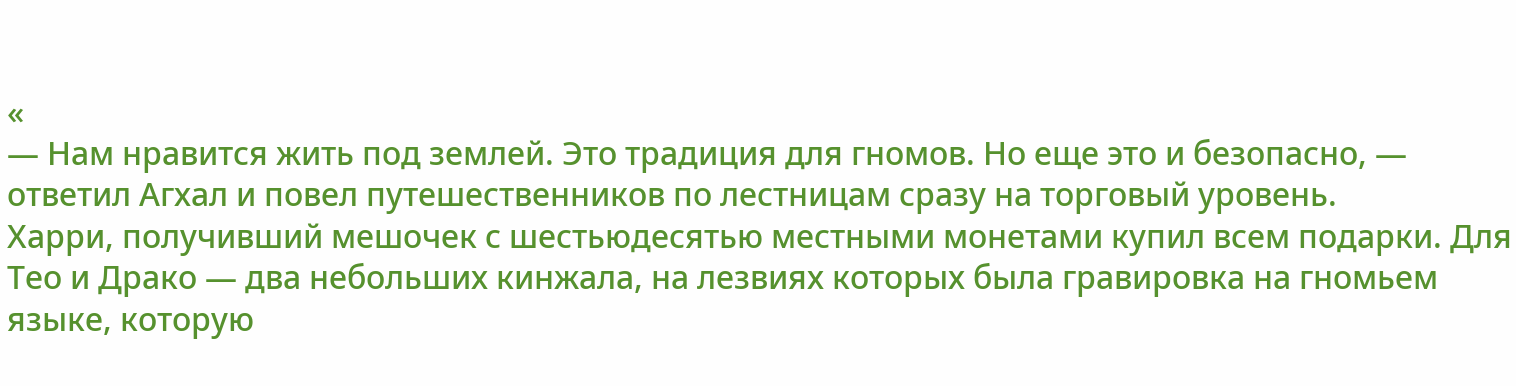«
— Нам нравится жить под землей. Это традиция для гномов. Но еще это и безопасно, — ответил Агхал и повел путешественников по лестницам сразу на торговый уровень.
Харри, получивший мешочек с шестьюдесятью местными монетами купил всем подарки. Для Тео и Драко — два небольших кинжала, на лезвиях которых была гравировка на гномьем языке, которую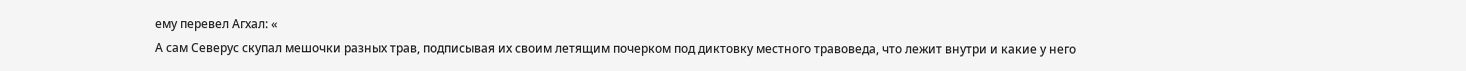ему перевел Агхал: «
А сам Северус скупал мешочки разных трав, подписывая их своим летящим почерком под диктовку местного травоведа, что лежит внутри и какие у него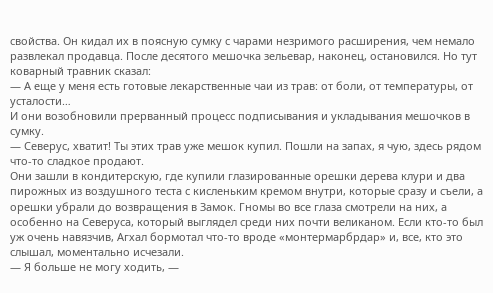свойства. Он кидал их в поясную сумку с чарами незримого расширения, чем немало развлекал продавца. После десятого мешочка зельевар, наконец, остановился. Но тут коварный травник сказал:
— А еще у меня есть готовые лекарственные чаи из трав: от боли, от температуры, от усталости…
И они возобновили прерванный процесс подписывания и укладывания мешочков в сумку.
— Северус, хватит! Ты этих трав уже мешок купил. Пошли на запах, я чую, здесь рядом что-то сладкое продают.
Они зашли в кондитерскую, где купили глазированные орешки дерева клури и два пирожных из воздушного теста с кисленьким кремом внутри, которые сразу и съели, а орешки убрали до возвращения в Замок. Гномы во все глаза смотрели на них, а особенно на Северуса, который выглядел среди них почти великаном. Если кто-то был уж очень навязчив, Агхал бормотал что-то вроде «монтермарбрдар» и, все, кто это слышал, моментально исчезали.
— Я больше не могу ходить, —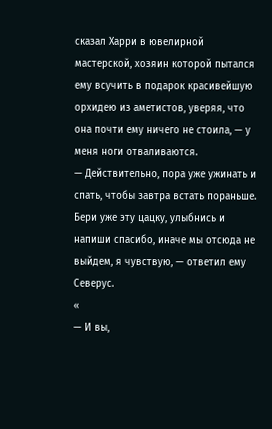сказал Харри в ювелирной мастерской, хозяин которой пытался ему всучить в подарок красивейшую орхидею из аметистов, уверяя, что она почти ему ничего не стоила, — у меня ноги отваливаются.
— Действительно, пора уже ужинать и спать, чтобы завтра встать пораньше. Бери уже эту цацку, улыбнись и напиши спасибо, иначе мы отсюда не выйдем, я чувствую, — ответил ему Северус.
«
— И вы,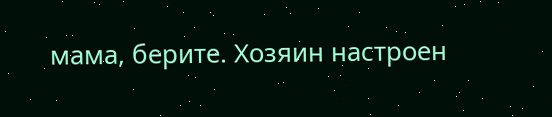мама, берите. Хозяин настроен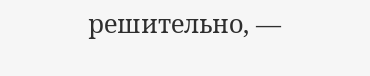решительно, —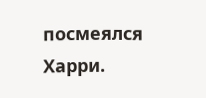посмеялся Харри.